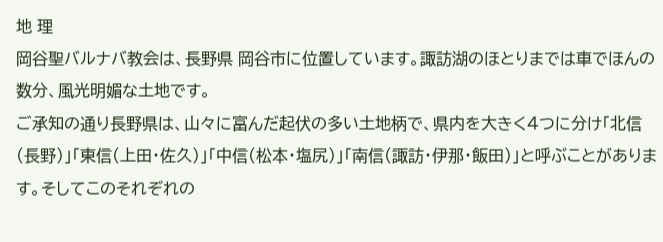地 理
岡谷聖バルナバ教会は、長野県 岡谷市に位置しています。諏訪湖のほとりまでは車でほんの数分、風光明媚な土地です。
ご承知の通り長野県は、山々に富んだ起伏の多い土地柄で、県内を大きく4つに分け「北信(長野)」「東信(上田・佐久)」「中信(松本・塩尻)」「南信(諏訪・伊那・飯田)」と呼ぶことがあります。そしてこのそれぞれの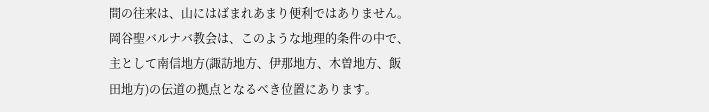間の往来は、山にはばまれあまり便利ではありません。岡谷聖バルナバ教会は、このような地理的条件の中で、主として南信地方(諏訪地方、伊那地方、木曽地方、飯田地方)の伝道の拠点となるべき位置にあります。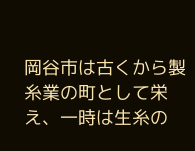岡谷市は古くから製糸業の町として栄え、一時は生糸の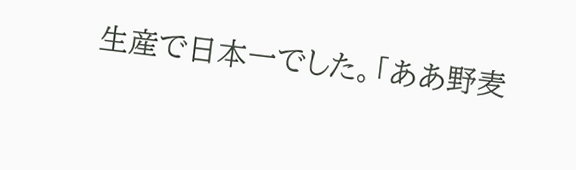生産で日本一でした。「ああ野麦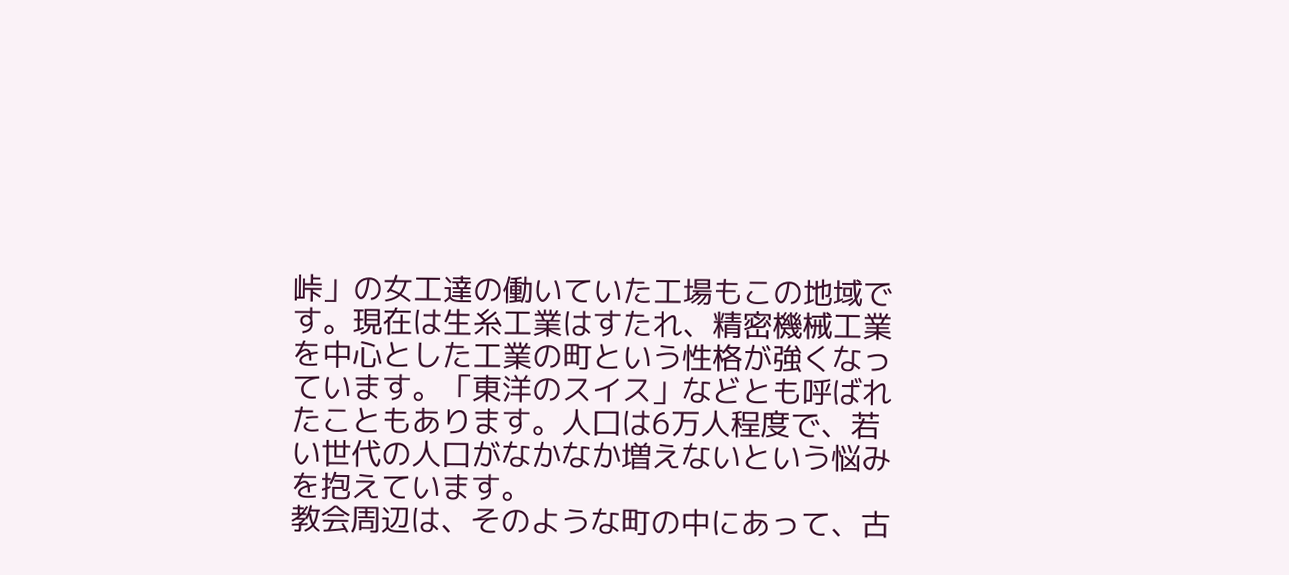峠」の女工達の働いていた工場もこの地域です。現在は生糸工業はすたれ、精密機械工業を中心とした工業の町という性格が強くなっています。「東洋のスイス」などとも呼ばれたこともあります。人口は6万人程度で、若い世代の人口がなかなか増えないという悩みを抱えています。
教会周辺は、そのような町の中にあって、古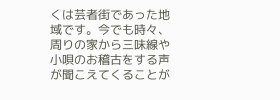くは芸者街であった地域です。今でも時々、周りの家から三味線や小唄のお稽古をする声が聞こえてくることが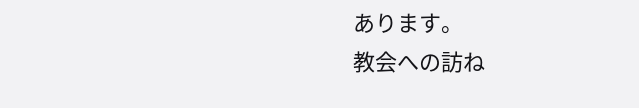あります。
教会への訪ね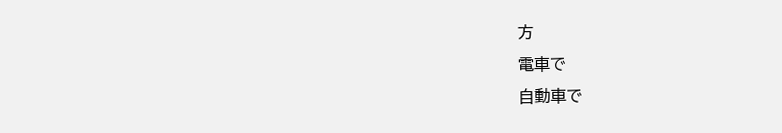方
電車で
自動車で